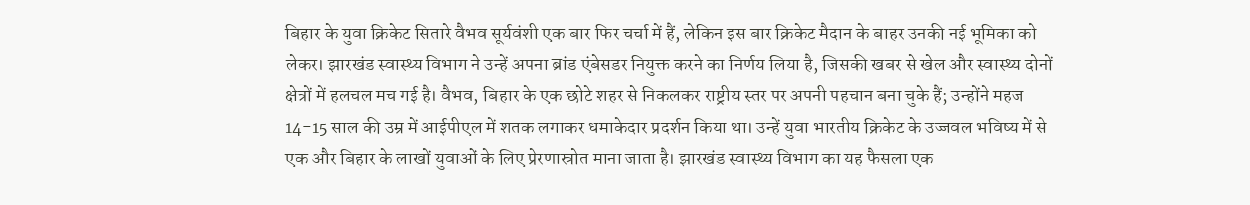बिहार के युवा क्रिकेट सितारे वैभव सूर्यवंशी एक बार फिर चर्चा में हैं, लेकिन इस बार क्रिकेट मैदान के बाहर उनकी नई भूमिका को लेकर। झारखंड स्वास्थ्य विभाग ने उन्हें अपना ब्रांड एंबेसडर नियुक्त करने का निर्णय लिया है, जिसकी खबर से खेल और स्वास्थ्य दोनों क्षेत्रों में हलचल मच गई है। वैभव, बिहार के एक छोटे शहर से निकलकर राष्ट्रीय स्तर पर अपनी पहचान बना चुके हैं; उन्होंने महज 14-15 साल की उम्र में आईपीएल में शतक लगाकर धमाकेदार प्रदर्शन किया था। उन्हें युवा भारतीय क्रिकेट के उज्जवल भविष्य में से एक और बिहार के लाखों युवाओं के लिए प्रेरणास्रोत माना जाता है। झारखंड स्वास्थ्य विभाग का यह फैसला एक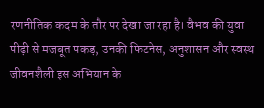रणनीतिक कदम के तौर पर देखा जा रहा है। वैभव की युवा पीढ़ी से मजबूत पकड़, उनकी फिटनेस, अनुशासन और स्वस्थ जीवनशैली इस अभियान के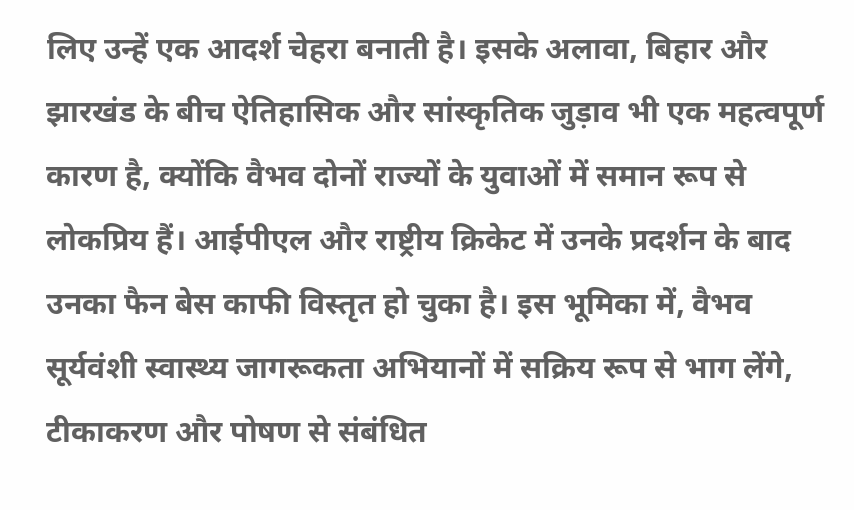लिए उन्हें एक आदर्श चेहरा बनाती है। इसके अलावा, बिहार और झारखंड के बीच ऐतिहासिक और सांस्कृतिक जुड़ाव भी एक महत्वपूर्ण कारण है, क्योंकि वैभव दोनों राज्यों के युवाओं में समान रूप से लोकप्रिय हैं। आईपीएल और राष्ट्रीय क्रिकेट में उनके प्रदर्शन के बाद उनका फैन बेस काफी विस्तृत हो चुका है। इस भूमिका में, वैभव सूर्यवंशी स्वास्थ्य जागरूकता अभियानों में सक्रिय रूप से भाग लेंगे, टीकाकरण और पोषण से संबंधित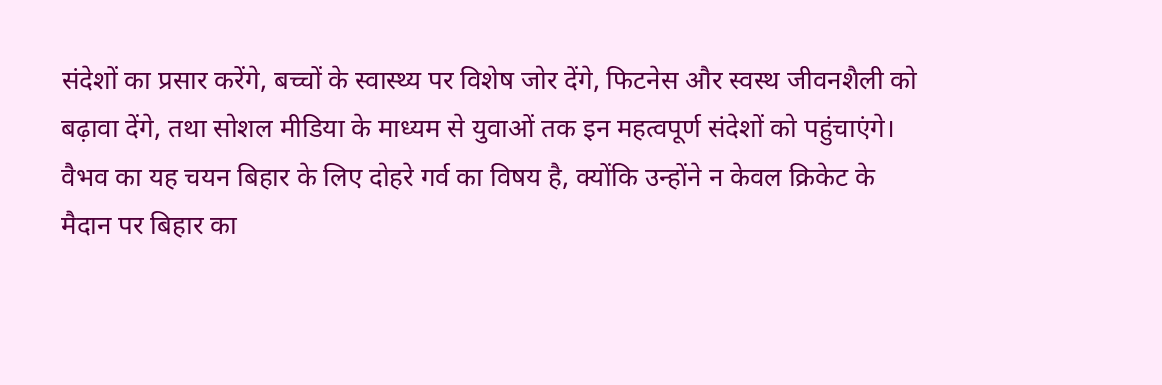संदेशों का प्रसार करेंगे, बच्चों के स्वास्थ्य पर विशेष जोर देंगे, फिटनेस और स्वस्थ जीवनशैली को बढ़ावा देंगे, तथा सोशल मीडिया के माध्यम से युवाओं तक इन महत्वपूर्ण संदेशों को पहुंचाएंगे। वैभव का यह चयन बिहार के लिए दोहरे गर्व का विषय है, क्योंकि उन्होंने न केवल क्रिकेट के मैदान पर बिहार का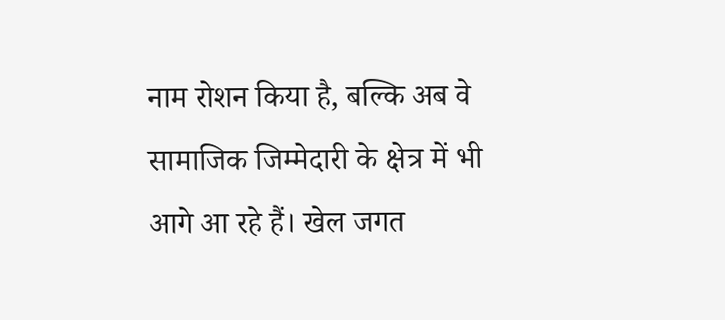नाम रोशन किया है, बल्कि अब वे सामाजिक जिम्मेदारी के क्षेत्र में भी आगे आ रहे हैं। खेल जगत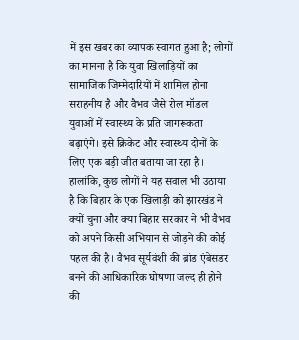में इस खबर का व्यापक स्वागत हुआ है; लोगों का मानना है कि युवा खिलाड़ियों का सामाजिक जिम्मेदारियों में शामिल होना सराहनीय है और वैभव जैसे रोल मॉडल युवाओं में स्वास्थ्य के प्रति जागरूकता बढ़ाएंगे। इसे क्रिकेट और स्वास्थ्य दोनों के लिए एक बड़ी जीत बताया जा रहा है। हालांकि, कुछ लोगों ने यह सवाल भी उठाया है कि बिहार के एक खिलाड़ी को झारखंड ने क्यों चुना और क्या बिहार सरकार ने भी वैभव को अपने किसी अभियान से जोड़ने की कोई पहल की है। वैभव सूर्यवंशी की ब्रांड एंबेसडर बनने की आधिकारिक घोषणा जल्द ही होने की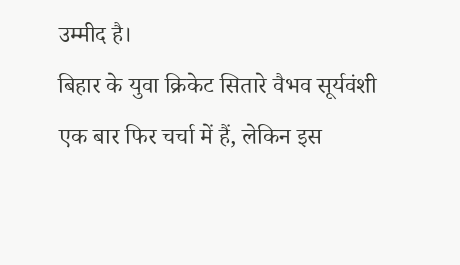उम्मीद है।
बिहार के युवा क्रिकेट सितारे वैभव सूर्यवंशी एक बार फिर चर्चा में हैं, लेकिन इस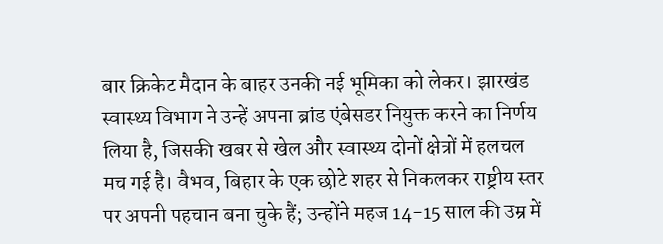बार क्रिकेट मैदान के बाहर उनकी नई भूमिका को लेकर। झारखंड स्वास्थ्य विभाग ने उन्हें अपना ब्रांड एंबेसडर नियुक्त करने का निर्णय लिया है, जिसकी खबर से खेल और स्वास्थ्य दोनों क्षेत्रों में हलचल मच गई है। वैभव, बिहार के एक छोटे शहर से निकलकर राष्ट्रीय स्तर पर अपनी पहचान बना चुके हैं; उन्होंने महज 14-15 साल की उम्र में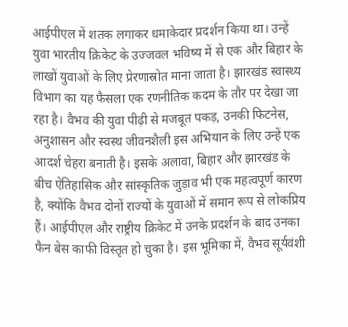आईपीएल में शतक लगाकर धमाकेदार प्रदर्शन किया था। उन्हें युवा भारतीय क्रिकेट के उज्जवल भविष्य में से एक और बिहार के लाखों युवाओं के लिए प्रेरणास्रोत माना जाता है। झारखंड स्वास्थ्य विभाग का यह फैसला एक रणनीतिक कदम के तौर पर देखा जा रहा है। वैभव की युवा पीढ़ी से मजबूत पकड़, उनकी फिटनेस, अनुशासन और स्वस्थ जीवनशैली इस अभियान के लिए उन्हें एक आदर्श चेहरा बनाती है। इसके अलावा, बिहार और झारखंड के बीच ऐतिहासिक और सांस्कृतिक जुड़ाव भी एक महत्वपूर्ण कारण है, क्योंकि वैभव दोनों राज्यों के युवाओं में समान रूप से लोकप्रिय हैं। आईपीएल और राष्ट्रीय क्रिकेट में उनके प्रदर्शन के बाद उनका फैन बेस काफी विस्तृत हो चुका है। इस भूमिका में, वैभव सूर्यवंशी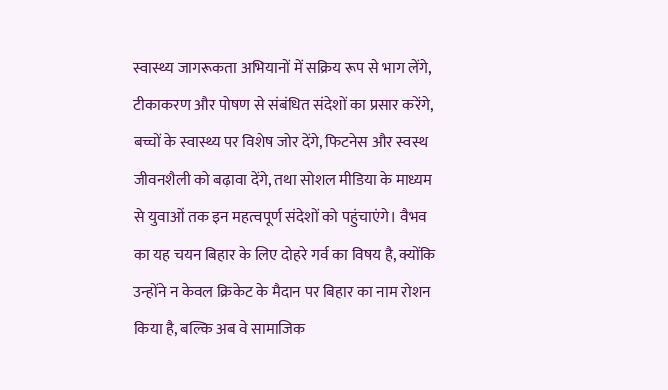स्वास्थ्य जागरूकता अभियानों में सक्रिय रूप से भाग लेंगे, टीकाकरण और पोषण से संबंधित संदेशों का प्रसार करेंगे, बच्चों के स्वास्थ्य पर विशेष जोर देंगे, फिटनेस और स्वस्थ जीवनशैली को बढ़ावा देंगे, तथा सोशल मीडिया के माध्यम से युवाओं तक इन महत्वपूर्ण संदेशों को पहुंचाएंगे। वैभव का यह चयन बिहार के लिए दोहरे गर्व का विषय है, क्योंकि उन्होंने न केवल क्रिकेट के मैदान पर बिहार का नाम रोशन किया है, बल्कि अब वे सामाजिक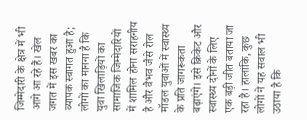जिम्मेदारी के क्षेत्र में भी आगे आ रहे हैं। खेल जगत में इस खबर का व्यापक स्वागत हुआ है; लोगों का मानना है कि युवा खिलाड़ियों का सामाजिक जिम्मेदारियों में शामिल होना सराहनीय है और वैभव जैसे रोल मॉडल युवाओं में स्वास्थ्य के प्रति जागरूकता बढ़ाएंगे। इसे क्रिकेट और स्वास्थ्य दोनों के लिए एक बड़ी जीत बताया जा रहा है। हालांकि, कुछ लोगों ने यह सवाल भी उठाया है कि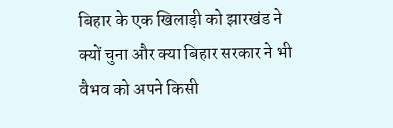बिहार के एक खिलाड़ी को झारखंड ने क्यों चुना और क्या बिहार सरकार ने भी वैभव को अपने किसी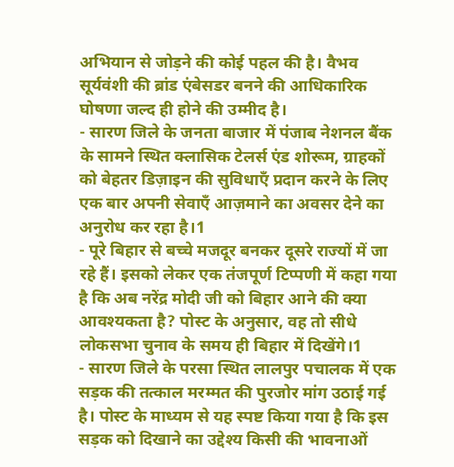अभियान से जोड़ने की कोई पहल की है। वैभव सूर्यवंशी की ब्रांड एंबेसडर बनने की आधिकारिक घोषणा जल्द ही होने की उम्मीद है।
- सारण जिले के जनता बाजार में पंजाब नेशनल बैंक के सामने स्थित क्लासिक टेलर्स एंड शोरूम, ग्राहकों को बेहतर डिज़ाइन की सुविधाएँ प्रदान करने के लिए एक बार अपनी सेवाएँ आज़माने का अवसर देने का अनुरोध कर रहा है।1
- पूरे बिहार से बच्चे मजदूर बनकर दूसरे राज्यों में जा रहे हैं। इसको लेकर एक तंजपूर्ण टिप्पणी में कहा गया है कि अब नरेंद्र मोदी जी को बिहार आने की क्या आवश्यकता है? पोस्ट के अनुसार, वह तो सीधे लोकसभा चुनाव के समय ही बिहार में दिखेंगे।1
- सारण जिले के परसा स्थित लालपुर पचालक में एक सड़क की तत्काल मरम्मत की पुरजोर मांग उठाई गई है। पोस्ट के माध्यम से यह स्पष्ट किया गया है कि इस सड़क को दिखाने का उद्देश्य किसी की भावनाओं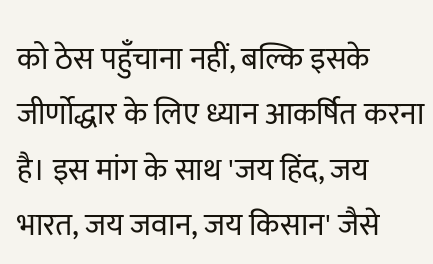को ठेस पहुँचाना नहीं, बल्कि इसके जीर्णोद्धार के लिए ध्यान आकर्षित करना है। इस मांग के साथ 'जय हिंद, जय भारत, जय जवान, जय किसान' जैसे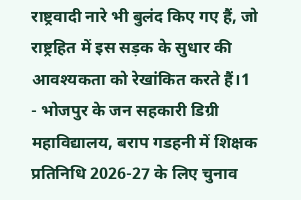राष्ट्रवादी नारे भी बुलंद किए गए हैं, जो राष्ट्रहित में इस सड़क के सुधार की आवश्यकता को रेखांकित करते हैं।1
- भोजपुर के जन सहकारी डिग्री महाविद्यालय, बराप गडहनी में शिक्षक प्रतिनिधि 2026-27 के लिए चुनाव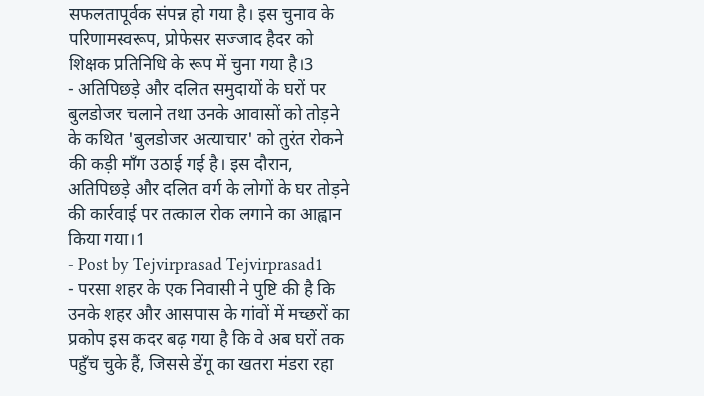सफलतापूर्वक संपन्न हो गया है। इस चुनाव के परिणामस्वरूप, प्रोफेसर सज्जाद हैदर को शिक्षक प्रतिनिधि के रूप में चुना गया है।3
- अतिपिछड़े और दलित समुदायों के घरों पर बुलडोजर चलाने तथा उनके आवासों को तोड़ने के कथित 'बुलडोजर अत्याचार' को तुरंत रोकने की कड़ी माँग उठाई गई है। इस दौरान, अतिपिछड़े और दलित वर्ग के लोगों के घर तोड़ने की कार्रवाई पर तत्काल रोक लगाने का आह्वान किया गया।1
- Post by Tejvirprasad Tejvirprasad1
- परसा शहर के एक निवासी ने पुष्टि की है कि उनके शहर और आसपास के गांवों में मच्छरों का प्रकोप इस कदर बढ़ गया है कि वे अब घरों तक पहुँच चुके हैं, जिससे डेंगू का खतरा मंडरा रहा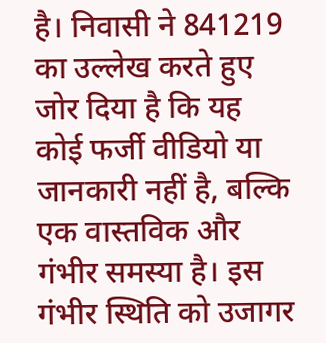है। निवासी ने 841219 का उल्लेख करते हुए जोर दिया है कि यह कोई फर्जी वीडियो या जानकारी नहीं है, बल्कि एक वास्तविक और गंभीर समस्या है। इस गंभीर स्थिति को उजागर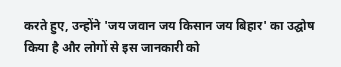करते हुए, उन्होंने 'जय जवान जय किसान जय बिहार' का उद्घोष किया है और लोगों से इस जानकारी को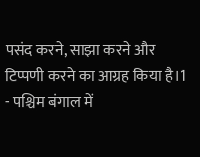पसंद करने, साझा करने और टिप्पणी करने का आग्रह किया है।1
- पश्चिम बंगाल में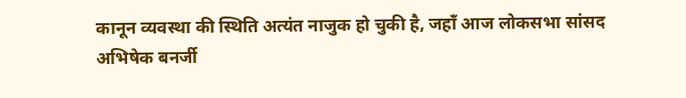कानून व्यवस्था की स्थिति अत्यंत नाजुक हो चुकी है, जहाँ आज लोकसभा सांसद अभिषेक बनर्जी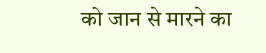को जान से मारने का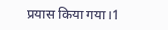प्रयास किया गया।1